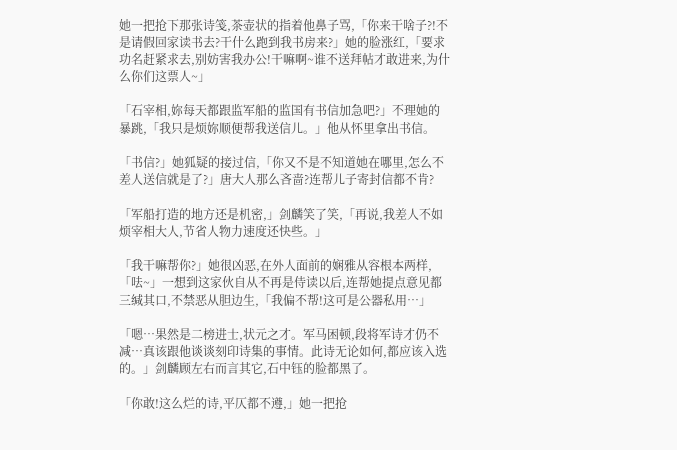她一把抢下那张诗笺,茶壶状的指着他鼻子骂,「你来干啥子?!不是请假回家读书去?干什么跑到我书房来?」她的脸涨红,「要求功名赶紧求去,别妨害我办公!干嘛啊~谁不送拜帖才敢进来,为什么你们这票人~」

「石宰相,妳每天都跟监军船的监国有书信加急吧?」不理她的暴跳,「我只是烦妳顺便帮我送信儿。」他从怀里拿出书信。

「书信?」她狐疑的接过信,「你又不是不知道她在哪里,怎么不差人送信就是了?」唐大人那么吝啬?连帮儿子寄封信都不肯?

「军船打造的地方还是机密,」剑麟笑了笑,「再说,我差人不如烦宰相大人,节省人物力速度还快些。」

「我干嘛帮你?」她很凶恶,在外人面前的娴雅从容根本两样,「呿~」一想到这家伙自从不再是侍读以后,连帮她提点意见都三缄其口,不禁恶从胆边生,「我偏不帮!这可是公器私用…」

「嗯…果然是二榜进士,状元之才。军马困顿,段将军诗才仍不减…真该跟他谈谈刻印诗集的事情。此诗无论如何,都应该入选的。」剑麟顾左右而言其它,石中钰的脸都黑了。

「你敢!这么烂的诗,平仄都不遵,」她一把抢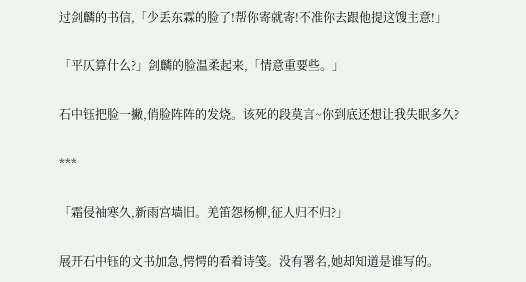过剑麟的书信,「少丢东霖的脸了!帮你寄就寄!不准你去跟他提这馊主意!」

「平仄算什么?」剑麟的脸温柔起来,「情意重要些。」

石中钰把脸一撇,俏脸阵阵的发烧。该死的段莫言~你到底还想让我失眠多久?

***

「霜侵袖寒久,新雨宫墙旧。羌笛怨杨柳,征人归不归?」

展开石中钰的文书加急,愕愕的看着诗笺。没有署名,她却知道是谁写的。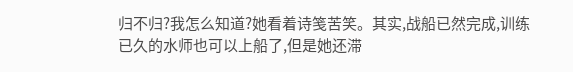归不归?我怎么知道?她看着诗笺苦笑。其实,战船已然完成,训练已久的水师也可以上船了,但是她还滞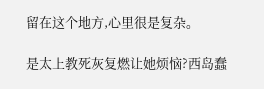留在这个地方,心里很是复杂。

是太上教死灰复燃让她烦恼?西岛蠢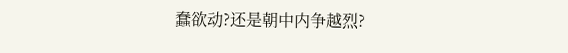蠢欲动?还是朝中内争越烈?